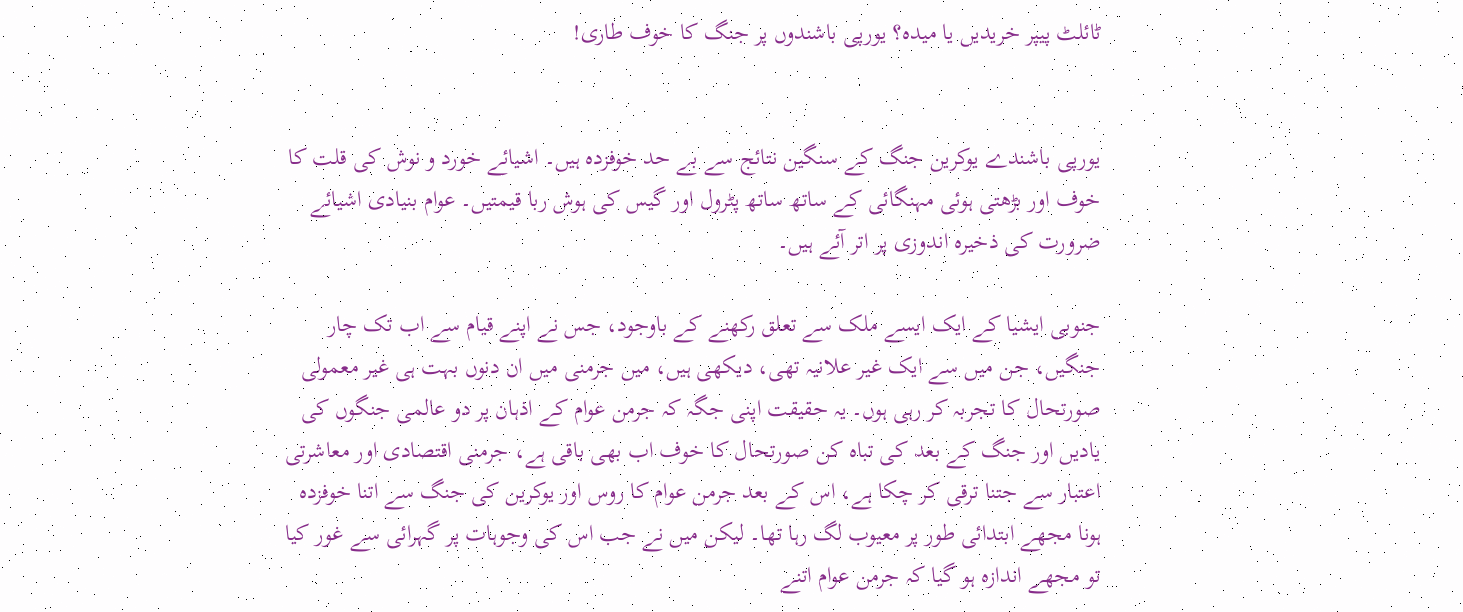ٹائلٹ پیپر خریدیں یا میدہ؟ یورپی باشندوں پر جنگ کا خوف طاری!


یورپی باشندے یوکرین جنگ کے سنگین نتائج سے بے حد خوفزدہ ہیں۔ اشیائے خورد و نوش کی قلت کا خوف اور بڑھتی ہوئی مہنگائی کے ساتھ ساتھ پٹرول اور گیس کی ہوش ربا قیمتیں۔ عوام بنیادی اشیائے ضرورت کی ذخیرہ اندوزی پر اتر آئے ہیں۔

جنوبی ایشیا کے ایک ایسے ملک سے تعلق رکھنے کے باوجود، جس نے اپنے قیام سے اب تک چار جنگیں، جن میں سے ایک غیر علانیہ تھی، دیکھی ہیں، میں جرمنی میں ان دنوں بہت ہی غیر معمولی صورتحال کا تجربہ کر رہی ہوں۔ یہ حقیقت اپنی جگہ کہ جرمن عوام کے اذہان پر دو عالمی جنگوں کی یادیں اور جنگ کے بعد کی تباہ کن صورتحال کا خوف اب بھی باقی ہے، جرمنی اقتصادی اور معاشرتی اعتبار سے جتنا ترقی کر چکا ہے، اس کے بعد جرمن عوام کا روس اور یوکرین کی جنگ سے اتنا خوفزدہ ہونا مجھے ابتدائی طور پر معیوب لگ رہا تھا۔ لیکن میں نے جب اس کی وجوہات پر گہرائی سے غور کیا تو مجھے اندازہ ہو گیا کہ جرمن عوام اتنے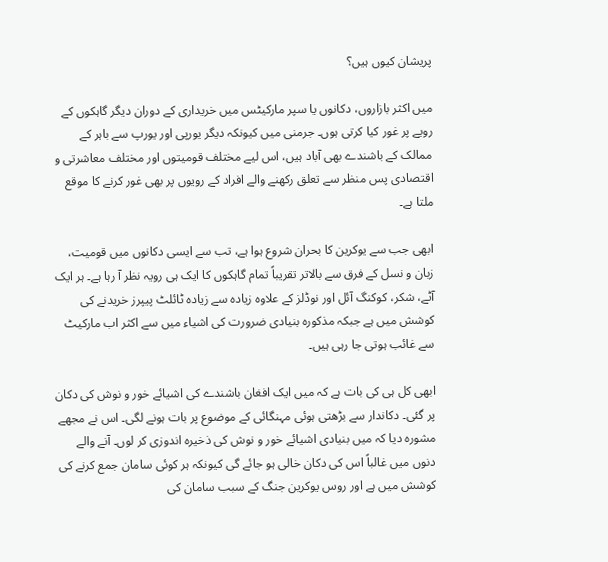پریشان کیوں ہیں؟

میں اکثر بازاروں، دکانوں یا سپر مارکیٹس میں خریداری کے دوران دیگر گاہکوں کے رویے پر غور کیا کرتی ہوں۔ جرمنی میں کیونکہ دیگر یورپی اور یورپ سے باہر کے ممالک کے باشندے بھی آباد ہیں، اس لیے مختلف قومیتوں اور مختلف معاشرتی و اقتصادی پس منظر سے تعلق رکھنے والے افراد کے رویوں پر بھی غور کرنے کا موقع ملتا ہے۔

ابھی جب سے یوکرین کا بحران شروع ہوا ہے، تب سے ایسی دکانوں میں قومیت، زبان و نسل کے فرق سے بالاتر تقریباً تمام گاہکوں کا ایک ہی رویہ نظر آ رہا ہے۔ ہر ایک آٹے، شکر، کوکنگ آئل اور نوڈلز کے علاوہ زیادہ سے زیادہ ٹائلٹ پیپرز خریدنے کی کوشش میں ہے جبکہ مذکورہ بنیادی ضرورت کی اشیاء میں سے اکثر اب مارکیٹ سے غائب ہوتی جا رہی ہیں۔

ابھی کل ہی کی بات ہے کہ میں ایک افغان باشندے کی اشیائے خور و نوش کی دکان پر گئی۔ دکاندار سے بڑھتی ہوئی مہنگائی کے موضوع پر بات ہونے لگی۔ اس نے مجھے مشورہ دیا کہ میں بنیادی اشیائے خور و نوش کی ذخیرہ اندوزی کر لوں۔ آنے والے دنوں میں غالباً اس کی دکان خالی ہو جائے گی کیونکہ ہر کوئی سامان جمع کرنے کی کوشش میں ہے اور روس یوکرین جنگ کے سبب سامان کی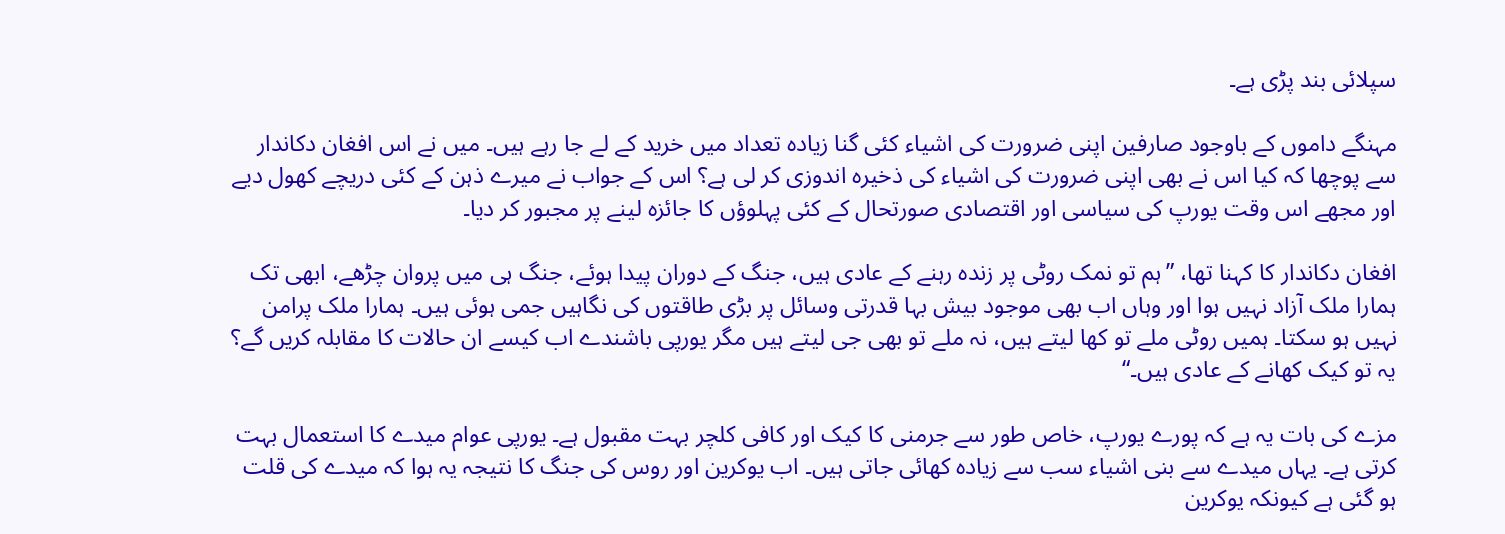سپلائی بند پڑی ہے۔

مہنگے داموں کے باوجود صارفین اپنی ضرورت کی اشیاء کئی گنا زیادہ تعداد میں خرید کے لے جا رہے ہیں۔ میں نے اس افغان دکاندار سے پوچھا کہ کیا اس نے بھی اپنی ضرورت کی اشیاء کی ذخیرہ اندوزی کر لی ہے؟ اس کے جواب نے میرے ذہن کے کئی دریچے کھول دیے اور مجھے اس وقت یورپ کی سیاسی اور اقتصادی صورتحال کے کئی پہلوؤں کا جائزہ لینے پر مجبور کر دیا۔

افغان دکاندار کا کہنا تھا، ”ہم تو نمک روٹی پر زندہ رہنے کے عادی ہیں، جنگ کے دوران پیدا ہوئے، جنگ ہی میں پروان چڑھے، ابھی تک ہمارا ملک آزاد نہیں ہوا اور وہاں اب بھی موجود بیش بہا قدرتی وسائل پر بڑی طاقتوں کی نگاہیں جمی ہوئی ہیں۔ ہمارا ملک پرامن نہیں ہو سکتا۔ ہمیں روٹی ملے تو کھا لیتے ہیں، نہ ملے تو بھی جی لیتے ہیں مگر یورپی باشندے اب کیسے ان حالات کا مقابلہ کریں گے؟ یہ تو کیک کھانے کے عادی ہیں۔“

مزے کی بات یہ ہے کہ پورے یورپ، خاص طور سے جرمنی کا کیک اور کافی کلچر بہت مقبول ہے۔ یورپی عوام میدے کا استعمال بہت کرتی ہے۔ یہاں میدے سے بنی اشیاء سب سے زیادہ کھائی جاتی ہیں۔ اب یوکرین اور روس کی جنگ کا نتیجہ یہ ہوا کہ میدے کی قلت ہو گئی ہے کیونکہ یوکرین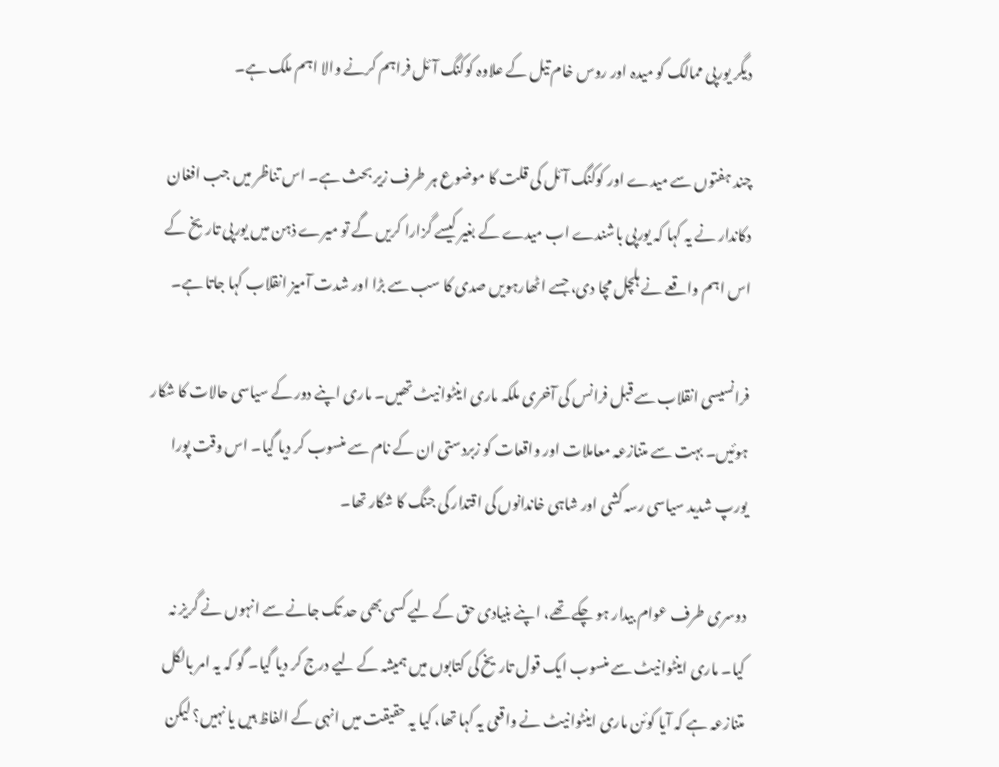دیگر یورپی ممالک کو میدہ اور روس خام تیل کے علاوہ کوکنگ آئل فراہم کرنے والا اہم ملک ہے۔

چند ہفتوں سے میدے اور کوکنگ آئل کی قلت کا موضوع ہر طرف زیر بحث ہے۔ اس تناظر میں جب افغان دکاندار نے یہ کہا کہ یورپی باشندے اب میدے کے بغیر کیسے گزارا کریں گے تو میرے ذہن میں یورپی تاریخ کے اس اہم واقعے نے ہلچل مچا دی، جسے اٹھارہویں صدی کا سب سے بڑا اور شدت آمیز انقلاب کہا جاتا ہے۔

فرانسیسی انقلاب سے قبل فرانس کی آخری ملکہ ماری اینٹوانیٹ تھیں۔ ماری اپنے دور کے سیاسی حالات کا شکار ہوئیں۔ بہت سے متنازعہ معاملات اور واقعات کو زبردستی ان کے نام سے منسوب کر دیا گیا۔ اس وقت پورا یورپ شدید سیاسی رسہ کشی اور شاہی خاندانوں کی اقتدار کی جنگ کا شکار تھا۔

دوسری طرف عوام بیدار ہو چکے تھے، اپنے بنیادی حق کے لیے کسی بھی حد تک جانے سے انہوں نے گریز نہ کیا۔ ماری اینٹوانیٹ سے منسوب ایک قول تاریخ کی کتابوں میں ہمیشہ کے لیے درج کر دیا گیا۔ گو کہ یہ امر بالکل متنازعہ ہے کہ آیا کوئن ماری اینٹوانیٹ نے واقعی یہ کہا تھا، کیا یہ حقیقت میں انہی کے الفاظ ہیں یا نہیں؟ لیکن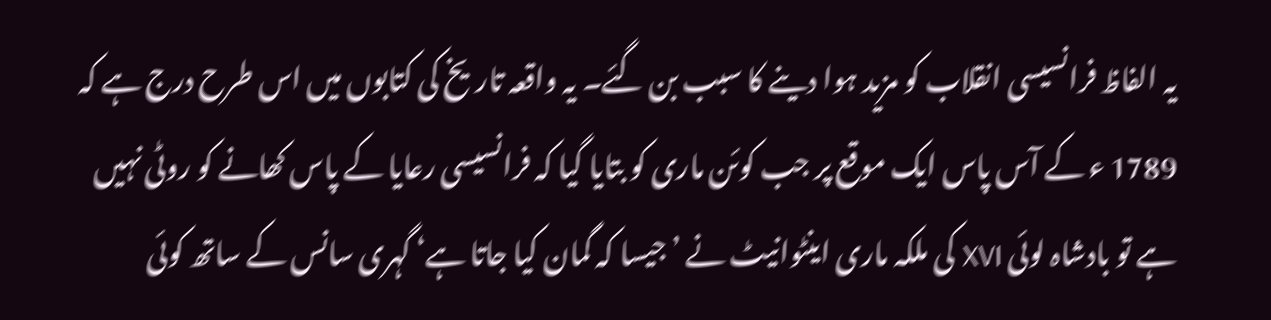یہ الفاظ فرانسیسی انقلاب کو مزید ہوا دینے کا سبب بن گئے۔ یہ واقعہ تاریخ کی کتابوں میں اس طرح درج ہے کہ 1789 ء کے آس پاس ایک موقع پر جب کوئن ماری کو بتایا گیا کہ فرانسیسی رعایا کے پاس کھانے کو روٹی نہیں ہے تو بادشاہ لوئی XVI کی ملکہ ماری اینٹوانیٹ نے ’جیسا کہ گمان کیا جاتا ہے‘ گہری سانس کے ساتھ کوئی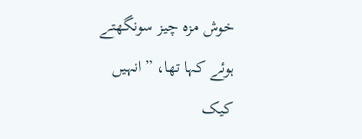خوش مزہ چیز سونگھتے ہوئے کہا تھا، ”انہیں کیک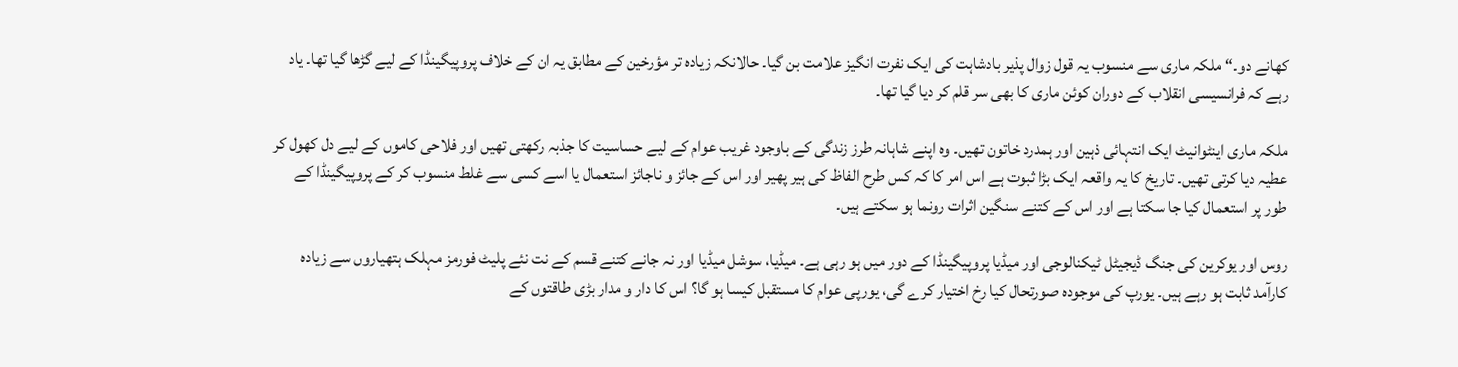کھانے دو۔“ ملکہ ماری سے منسوب یہ قول زوال پذیر بادشاہت کی ایک نفرت انگیز علامت بن گیا۔ حالانکہ زیادہ تر مؤرخین کے مطابق یہ ان کے خلاف پروپیگینڈا کے لیے گڑھا گیا تھا۔ یاد رہے کہ فرانسیسی انقلاب کے دوران کوئن ماری کا بھی سر قلم کر دیا گیا تھا۔

ملکہ ماری اینٹوانیٹ ایک انتہائی ذہین اور ہمدرد خاتون تھیں۔ وہ اپنے شاہانہ طرز زندگی کے باوجود غریب عوام کے لیے حساسیت کا جذبہ رکھتی تھیں اور فلاحی کاموں کے لیے دل کھول کر عطیہ دیا کرتی تھیں۔ تاریخ کا یہ واقعہ ایک بڑا ثبوت ہے اس امر کا کہ کس طرح الفاظ کی ہیر پھیر اور اس کے جائز و ناجائز استعمال یا اسے کسی سے غلط منسوب کر کے پروپیگینڈا کے طور پر استعمال کیا جا سکتا ہے اور اس کے کتنے سنگین اثرات رونما ہو سکتے ہیں۔

روس اور یوکرین کی جنگ ڈیجیٹل ٹیکنالوجی اور میڈیا پروپیگینڈا کے دور میں ہو رہی ہے۔ میڈیا، سوشل میڈیا اور نہ جانے کتنے قسم کے نت نئے پلیٹ فورمز مہلک ہتھیاروں سے زیادہ کارآمد ثابت ہو رہے ہیں۔ یورپ کی موجودہ صورتحال کیا رخ اختیار کرے گی، یورپی عوام کا مستقبل کیسا ہو گا؟ اس کا دار و مدار بڑی طاقتوں کے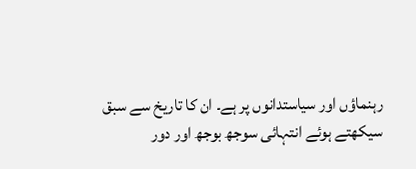رہنماؤں اور سیاستدانوں پر ہے۔ ان کا تاریخ سے سبق سیکھتے ہوئے انتہائی سوجھ بوجھ اور دور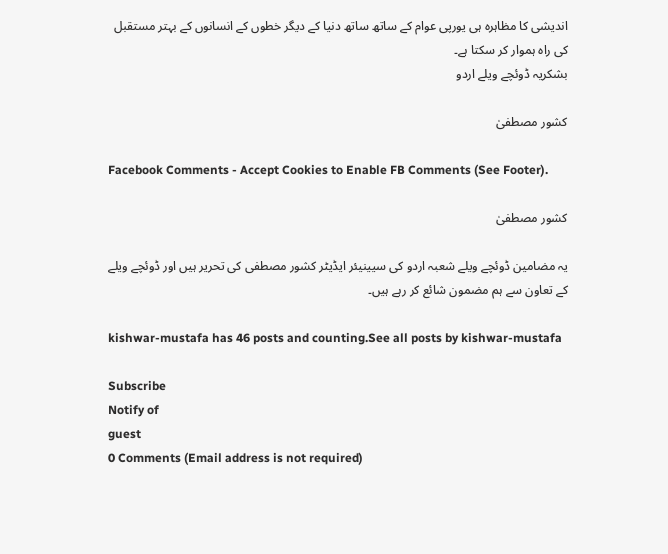اندیشی کا مظاہرہ ہی یورپی عوام کے ساتھ ساتھ دنیا کے دیگر خطوں کے انسانوں کے بہتر مستقبل کی راہ ہموار کر سکتا ہے۔
بشکریہ ڈوئچے ویلے اردو

کشور مصطفیٰ

Facebook Comments - Accept Cookies to Enable FB Comments (See Footer).

کشور مصطفیٰ

یہ مضامین ڈوئچے ویلے شعبہ اردو کی سیینیئر ایڈیٹر کشور مصطفی کی تحریر ہیں اور ڈوئچے ویلے کے تعاون سے ہم مضمون شائع کر رہے ہیں۔

kishwar-mustafa has 46 posts and counting.See all posts by kishwar-mustafa

Subscribe
Notify of
guest
0 Comments (Email address is not required)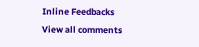Inline Feedbacks
View all comments